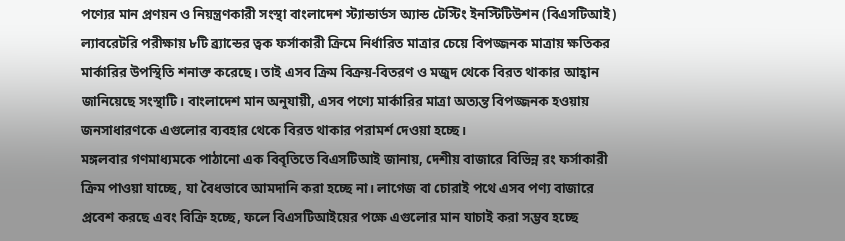পণ্যের মান প্রণয়ন ও নিয়ন্ত্রণকারী সংস্থা বাংলাদেশ স্ট্যান্ডার্ডস অ্যান্ড টেস্টিং ইনস্টিটিউশন (বিএসটিআই) ল্যাবরেটরি পরীক্ষায় ৮টি ব্র্যান্ডের ত্বক ফর্সাকারী ক্রিমে নির্ধারিত মাত্রার চেয়ে বিপজ্জনক মাত্রায় ক্ষতিকর মার্কারির উপস্থিতি শনাক্ত করেছে। তাই এসব ক্রিম বিক্রয়-বিতরণ ও মজুদ থেকে বিরত থাকার আহ্বান জানিয়েছে সংস্থাটি। বাংলাদেশ মান অনুযায়ী, এসব পণ্যে মার্কারির মাত্রা অত্যন্ত বিপজ্জনক হওয়ায় জনসাধারণকে এগুলোর ব্যবহার থেকে বিরত থাকার পরামর্শ দেওয়া হচ্ছে।
মঙ্গলবার গণমাধ্যমকে পাঠানো এক বিবৃতিতে বিএসটিআই জানায়, দেশীয় বাজারে বিভিন্ন রং ফর্সাকারী ক্রিম পাওয়া যাচ্ছে, যা বৈধভাবে আমদানি করা হচ্ছে না। লাগেজ বা চোরাই পথে এসব পণ্য বাজারে প্রবেশ করছে এবং বিক্রি হচ্ছে, ফলে বিএসটিআইয়ের পক্ষে এগুলোর মান যাচাই করা সম্ভব হচ্ছে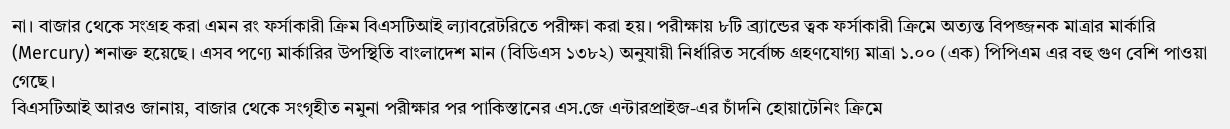না। বাজার থেকে সংগ্রহ করা এমন রং ফর্সাকারী ক্রিম বিএসটিআই ল্যাবরেটরিতে পরীক্ষা করা হয়। পরীক্ষায় ৮টি ব্র্যান্ডের ত্বক ফর্সাকারী ক্রিমে অত্যন্ত বিপজ্জনক মাত্রার মার্কারি (Mercury) শনাক্ত হয়েছে। এসব পণ্যে মার্কারির উপস্থিতি বাংলাদেশ মান (বিডিএস ১৩৮২) অনুযায়ী নির্ধারিত সর্বোচ্চ গ্রহণযোগ্য মাত্রা ১.০০ (এক) পিপিএম এর বহু গুণ বেশি পাওয়া গেছে।
বিএসটিআই আরও জানায়, বাজার থেকে সংগৃহীত নমুনা পরীক্ষার পর পাকিস্তানের এস.জে এন্টারপ্রাইজ-এর চাঁদনি হোয়াটেনিং ক্রিমে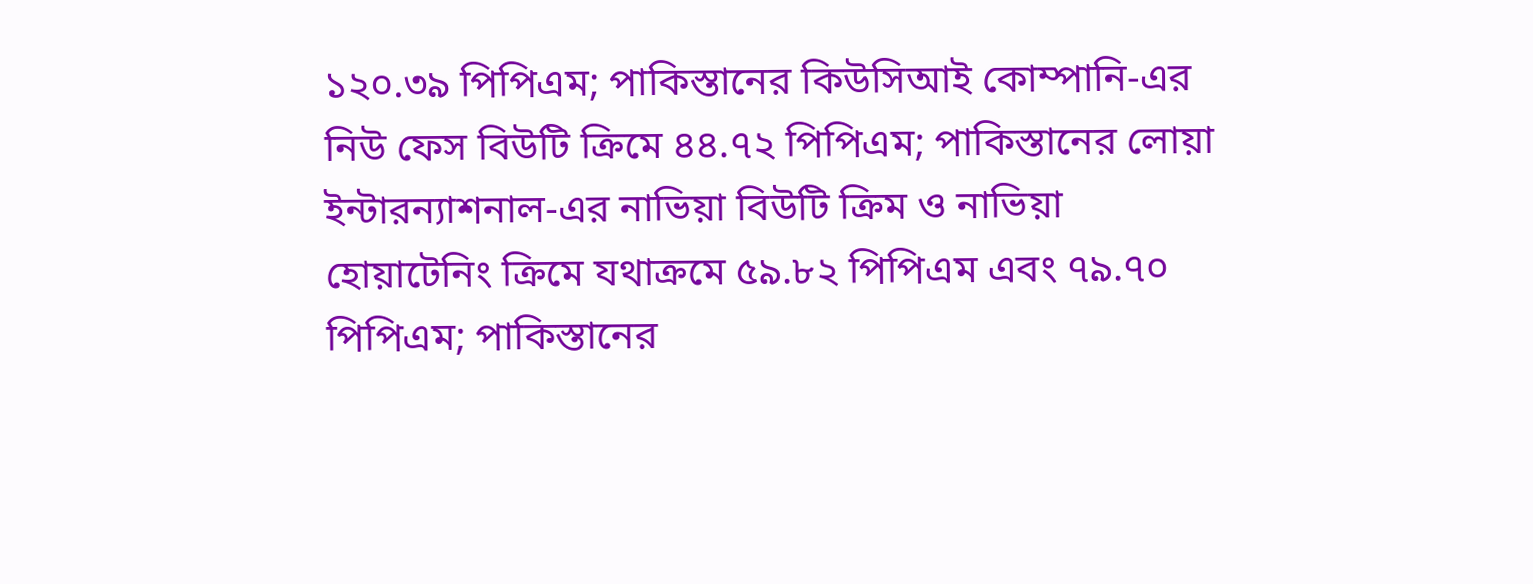১২০.৩৯ পিপিএম; পাকিস্তানের কিউসিআই কোম্পানি-এর নিউ ফেস বিউটি ক্রিমে ৪৪.৭২ পিপিএম; পাকিস্তানের লোয়া ইন্টারন্যাশনাল-এর নাভিয়া বিউটি ক্রিম ও নাভিয়া হোয়াটেনিং ক্রিমে যথাক্রমে ৫৯.৮২ পিপিএম এবং ৭৯.৭০ পিপিএম; পাকিস্তানের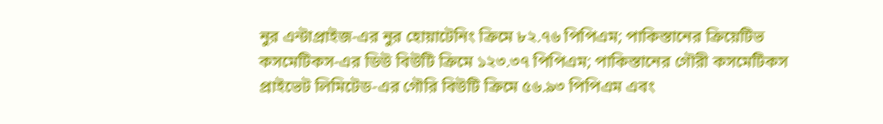নুর এন্টাপ্রাইজ-এর নুর হোয়াটেনিং ক্রিমে ৮২.৭৬ পিপিএম; পাকিস্তানের ক্রিয়েটিভ কসমেটিকস-এর ডিউ বিউটি ক্রিমে ১২৩.৩৭ পিপিএম; পাকিস্তানের গৌরী কসমেটিকস প্রাইভেট লিমিটেড-এর গৌরি বিউটি ক্রিমে ৫৬.৯৩ পিপিএম এবং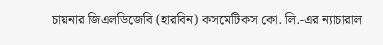চায়নার জিএলডিজেবি (হারবিন) কসমেটিকস কো. লি.-এর ন্যাচারাল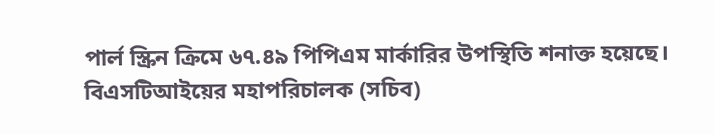পার্ল স্ক্রিন ক্রিমে ৬৭.৪৯ পিপিএম মার্কারির উপস্থিতি শনাক্ত হয়েছে।
বিএসটিআইয়ের মহাপরিচালক (সচিব)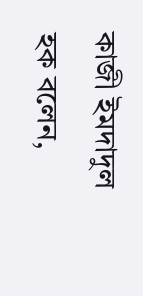কাজী ইমদাদুল হক বলেন,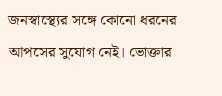জনস্বাস্থ্যের সঙ্গে কোনো ধরনের আপসের সুযোগ নেই। ভোক্তার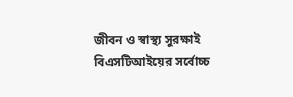জীবন ও স্বাস্থ্য সুরক্ষাই বিএসটিআইয়ের সর্বোচ্চ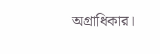অগ্রাধিকার।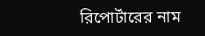রিপোর্টারের নাম